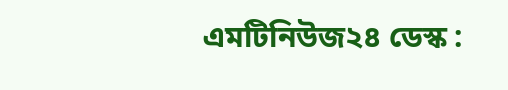এমটিনিউজ২৪ ডেস্ক :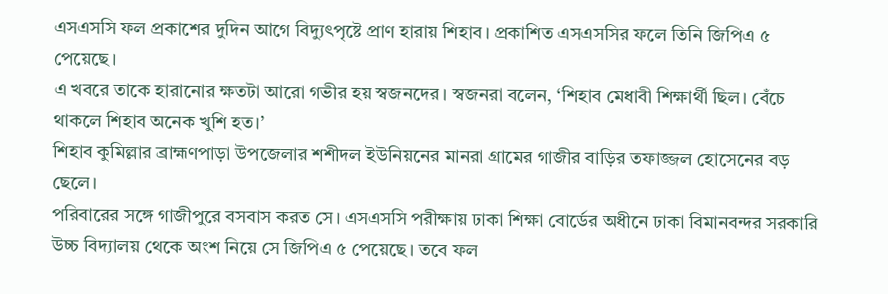এসএসসি ফল প্রকাশের দুদিন আগে বিদ্যুৎপৃষ্টে প্রাণ হারায় শিহাব। প্রকাশিত এসএসসির ফলে তিনি জিপিএ ৫ পেয়েছে।
এ খবরে তাকে হারানোর ক্ষতটা আরো গভীর হয় স্বজনদের। স্বজনরা বলেন, ‘শিহাব মেধাবী শিক্ষার্থী ছিল। বেঁচে থাকলে শিহাব অনেক খুশি হত।’
শিহাব কুমিল্লার ব্রাহ্মণপাড়া উপজেলার শশীদল ইউনিয়নের মানরা গ্রামের গাজীর বাড়ির তফাজ্জল হোসেনের বড় ছেলে।
পরিবারের সঙ্গে গাজীপুরে বসবাস করত সে। এসএসসি পরীক্ষায় ঢাকা শিক্ষা বোর্ডের অধীনে ঢাকা বিমানবন্দর সরকারি উচ্চ বিদ্যালয় থেকে অংশ নিয়ে সে জিপিএ ৫ পেয়েছে। তবে ফল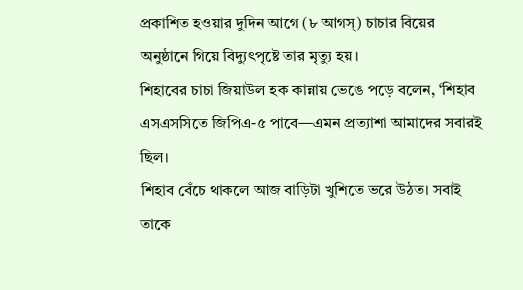প্রকাশিত হওয়ার দুদিন আগে (৮ আগস্) চাচার বিয়ের অনুষ্ঠানে গিয়ে বিদ্যুৎপৃষ্টে তার মৃত্যু হয়।
শিহাবের চাচা জিয়াউল হক কান্নায় ভেঙে পড়ে বলেন, ‘শিহাব এসএসসিতে জিপিএ-৫ পাবে—এমন প্রত্যাশা আমাদের সবারই ছিল।
শিহাব বেঁচে থাকলে আজ বাড়িটা খুশিতে ভরে উঠত। সবাই তাকে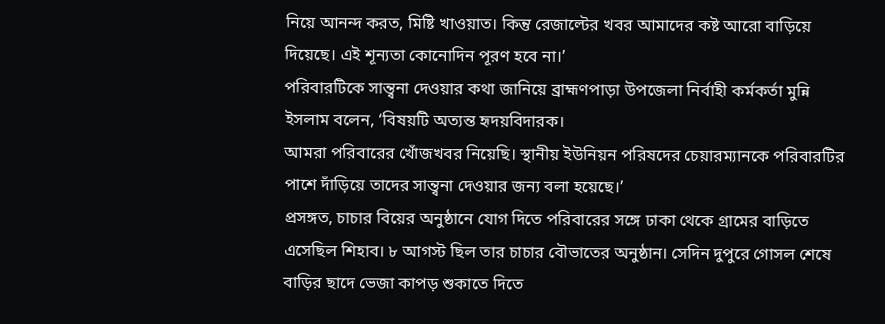নিয়ে আনন্দ করত, মিষ্টি খাওয়াত। কিন্তু রেজাল্টের খবর আমাদের কষ্ট আরো বাড়িয়ে দিয়েছে। এই শূন্যতা কোনোদিন পূরণ হবে না।’
পরিবারটিকে সান্ত্বনা দেওয়ার কথা জানিয়ে ব্রাহ্মণপাড়া উপজেলা নির্বাহী কর্মকর্তা মুন্নি ইসলাম বলেন, ‘বিষয়টি অত্যন্ত হৃদয়বিদারক।
আমরা পরিবারের খোঁজখবর নিয়েছি। স্থানীয় ইউনিয়ন পরিষদের চেয়ারম্যানকে পরিবারটির পাশে দাঁড়িয়ে তাদের সান্ত্বনা দেওয়ার জন্য বলা হয়েছে।’
প্রসঙ্গত, চাচার বিয়ের অনুষ্ঠানে যোগ দিতে পরিবারের সঙ্গে ঢাকা থেকে গ্রামের বাড়িতে এসেছিল শিহাব। ৮ আগস্ট ছিল তার চাচার বৌভাতের অনুষ্ঠান। সেদিন দুপুরে গোসল শেষে বাড়ির ছাদে ভেজা কাপড় শুকাতে দিতে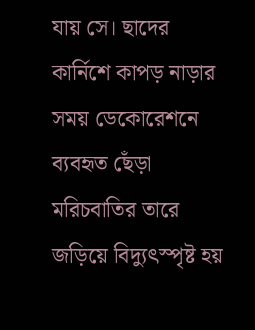যায় সে। ছাদের কার্নিশে কাপড় নাড়ার সময় ডেকোরেশনে ব্যবহৃত ছেঁড়া মরিচবাতির তারে জড়িয়ে বিদ্যুৎস্পৃষ্ট হয়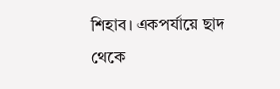শিহাব। একপর্যায়ে ছাদ থেকে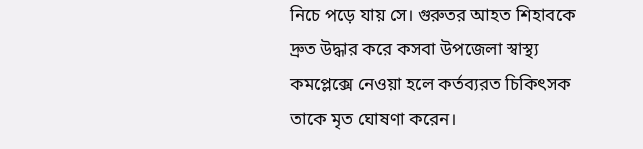নিচে পড়ে যায় সে। গুরুতর আহত শিহাবকে দ্রুত উদ্ধার করে কসবা উপজেলা স্বাস্থ্য কমপ্লেক্সে নেওয়া হলে কর্তব্যরত চিকিৎসক তাকে মৃত ঘোষণা করেন।